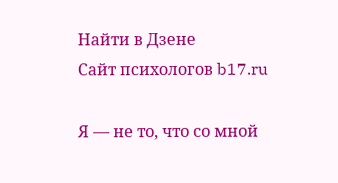Найти в Дзене
Сайт психологов b17.ru

Я — не то, что со мной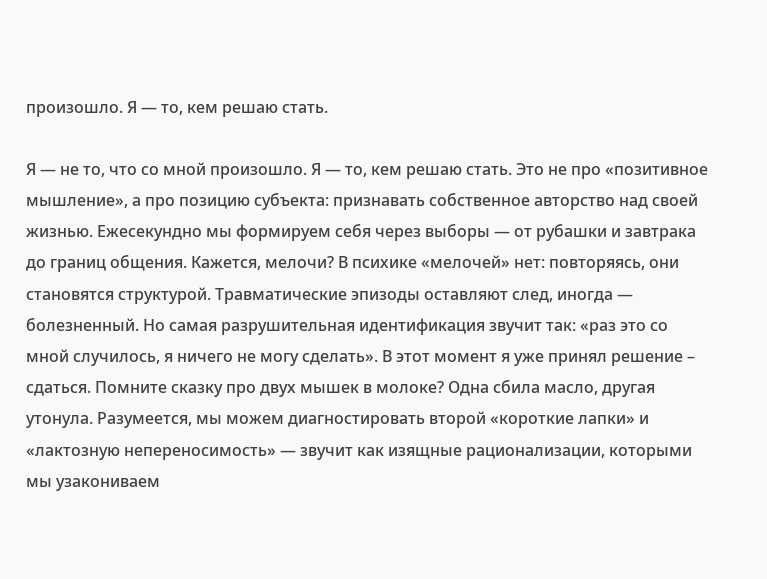произошло. Я — то, кем решаю стать.

Я — не то, что со мной произошло. Я — то, кем решаю стать. Это не про «позитивное мышление», а про позицию субъекта: признавать собственное авторство над своей жизнью. Ежесекундно мы формируем себя через выборы — от рубашки и завтрака до границ общения. Кажется, мелочи? В психике «мелочей» нет: повторяясь, они становятся структурой. Травматические эпизоды оставляют след, иногда — болезненный. Но самая разрушительная идентификация звучит так: «раз это со мной случилось, я ничего не могу сделать». В этот момент я уже принял решение – сдаться. Помните сказку про двух мышек в молоке? Одна сбила масло, другая утонула. Разумеется, мы можем диагностировать второй «короткие лапки» и «лактозную непереносимость» — звучит как изящные рационализации, которыми мы узакониваем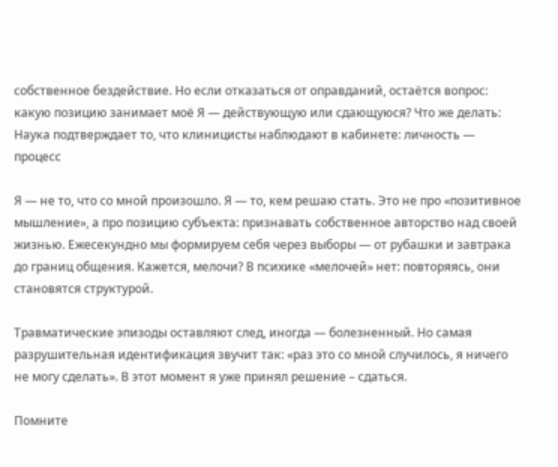собственное бездействие. Но если отказаться от оправданий, остаётся вопрос: какую позицию занимает моё Я — действующую или сдающуюся? Что же делать: Наука подтверждает то, что клиницисты наблюдают в кабинете: личность — процесс

Я — не то, что со мной произошло. Я — то, кем решаю стать. Это не про «позитивное мышление», а про позицию субъекта: признавать собственное авторство над своей жизнью. Ежесекундно мы формируем себя через выборы — от рубашки и завтрака до границ общения. Кажется, мелочи? В психике «мелочей» нет: повторяясь, они становятся структурой.

Травматические эпизоды оставляют след, иногда — болезненный. Но самая разрушительная идентификация звучит так: «раз это со мной случилось, я ничего не могу сделать». В этот момент я уже принял решение – сдаться.

Помните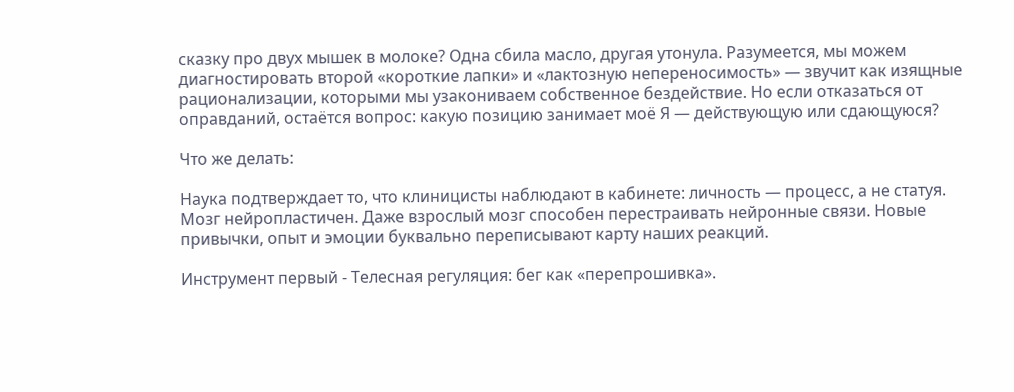сказку про двух мышек в молоке? Одна сбила масло, другая утонула. Разумеется, мы можем диагностировать второй «короткие лапки» и «лактозную непереносимость» — звучит как изящные рационализации, которыми мы узакониваем собственное бездействие. Но если отказаться от оправданий, остаётся вопрос: какую позицию занимает моё Я — действующую или сдающуюся?

Что же делать:

Наука подтверждает то, что клиницисты наблюдают в кабинете: личность — процесс, а не статуя. Мозг нейропластичен. Даже взрослый мозг способен перестраивать нейронные связи. Новые привычки, опыт и эмоции буквально переписывают карту наших реакций.

Инструмент первый - Телесная регуляция: бег как «перепрошивка».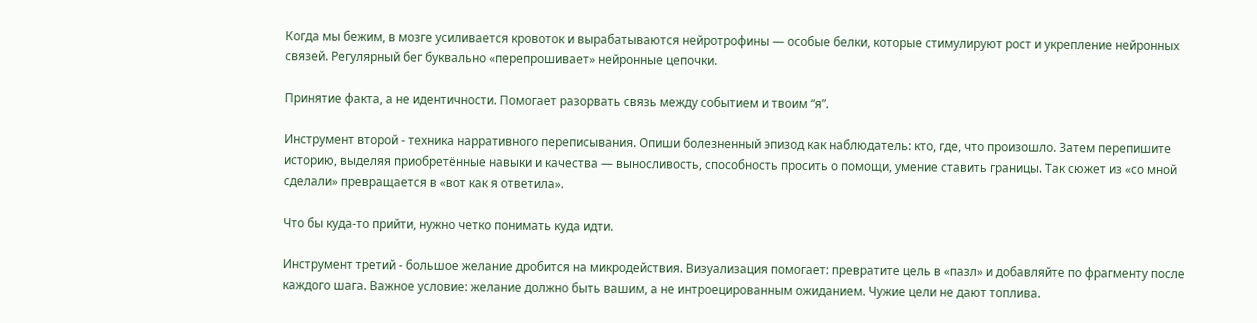Когда мы бежим, в мозге усиливается кровоток и вырабатываются нейротрофины — особые белки, которые стимулируют рост и укрепление нейронных связей. Регулярный бег буквально «перепрошивает» нейронные цепочки.

Принятие факта, а не идентичности. Помогает разорвать связь между событием и твоим “я”.

Инструмент второй - техника нарративного переписывания. Опиши болезненный эпизод как наблюдатель: кто, где, что произошло. Затем перепишите историю, выделяя приобретённые навыки и качества — выносливость, способность просить о помощи, умение ставить границы. Так сюжет из «со мной сделали» превращается в «вот как я ответила».

Что бы куда-то прийти, нужно четко понимать куда идти.

Инструмент третий - большое желание дробится на микродействия. Визуализация помогает: превратите цель в «пазл» и добавляйте по фрагменту после каждого шага. Важное условие: желание должно быть вашим, а не интроецированным ожиданием. Чужие цели не дают топлива.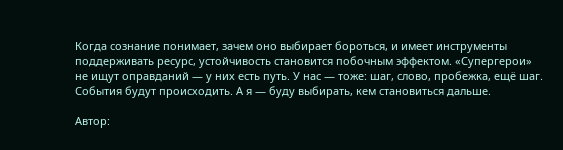Когда сознание понимает, зачем оно выбирает бороться, и имеет инструменты поддерживать ресурс, устойчивость становится побочным эффектом. «Супергерои» не ищут оправданий — у них есть путь. У нас — тоже: шаг, слово, пробежка, ещё шаг. События будут происходить. А я — буду выбирать, кем становиться дальше.

Автор: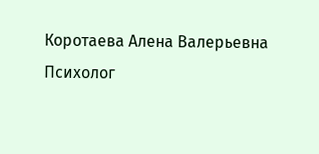Коротаева Алена Валерьевна
Психолог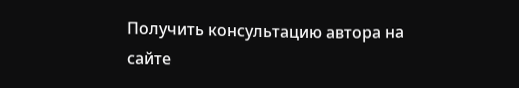Получить консультацию автора на сайте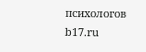психологов b17.ru